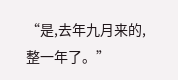“是,去年九月来的,整一年了。”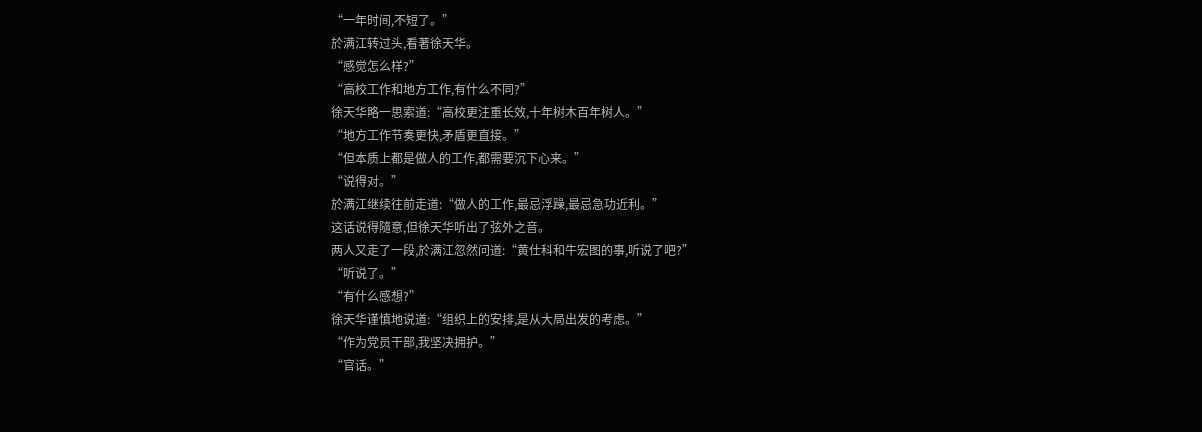“一年时间,不短了。”
於满江转过头,看著徐天华。
“感觉怎么样?”
“高校工作和地方工作,有什么不同?”
徐天华略一思索道:“高校更注重长效,十年树木百年树人。”
“地方工作节奏更快,矛盾更直接。”
“但本质上都是做人的工作,都需要沉下心来。”
“说得对。”
於满江继续往前走道:“做人的工作,最忌浮躁,最忌急功近利。”
这话说得隨意,但徐天华听出了弦外之音。
两人又走了一段,於满江忽然问道:“黄仕科和牛宏图的事,听说了吧?”
“听说了。”
“有什么感想?”
徐天华谨慎地说道:“组织上的安排,是从大局出发的考虑。”
“作为党员干部,我坚决拥护。”
“官话。”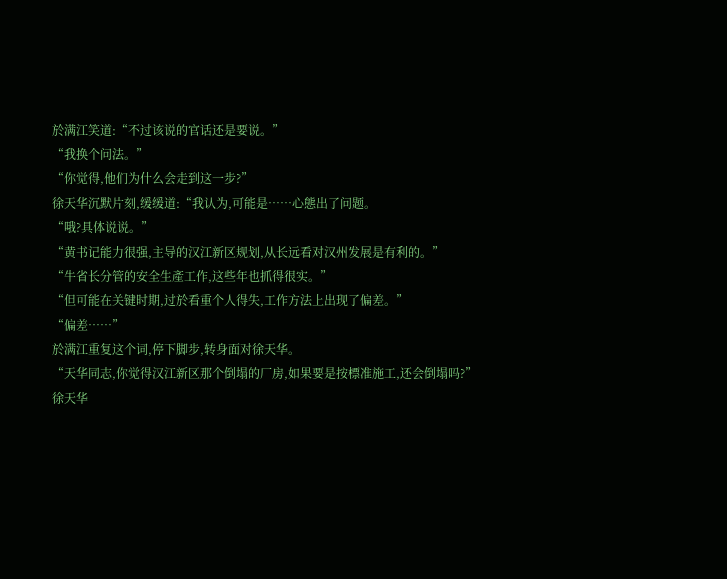於满江笑道:“不过该说的官话还是要说。”
“我换个问法。”
“你觉得,他们为什么会走到这一步?”
徐天华沉默片刻,缓缓道:“我认为,可能是……心態出了问题。
“哦?具体说说。”
“黄书记能力很强,主导的汉江新区规划,从长远看对汉州发展是有利的。”
“牛省长分管的安全生產工作,这些年也抓得很实。”
“但可能在关键时期,过於看重个人得失,工作方法上出现了偏差。”
“偏差……”
於满江重复这个词,停下脚步,转身面对徐天华。
“天华同志,你觉得汉江新区那个倒塌的厂房,如果要是按標准施工,还会倒塌吗?”
徐天华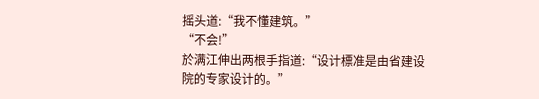摇头道:“我不懂建筑。”
“不会!”
於满江伸出两根手指道:“设计標准是由省建设院的专家设计的。”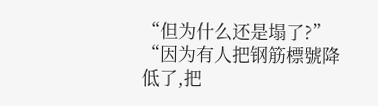“但为什么还是塌了?”
“因为有人把钢筋標號降低了,把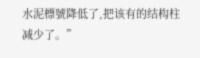水泥標號降低了,把该有的结构柱减少了。”